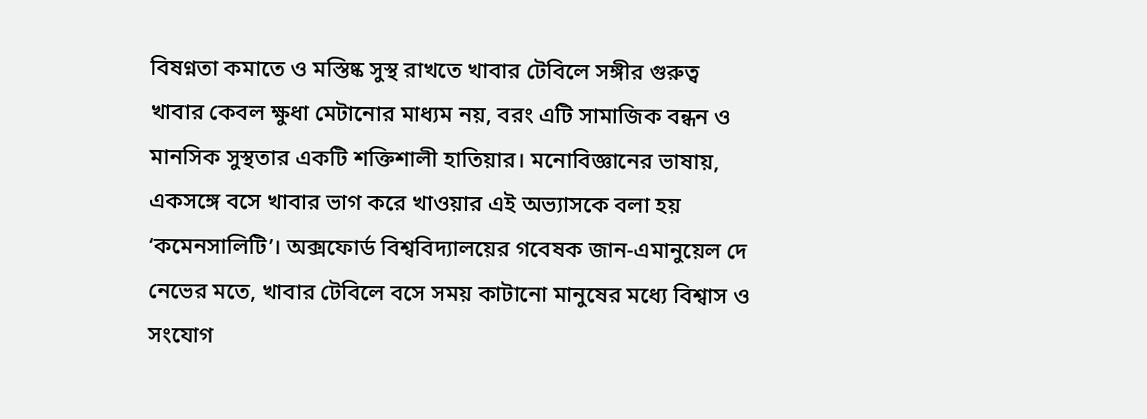বিষণ্নতা কমাতে ও মস্তিষ্ক সুস্থ রাখতে খাবার টেবিলে সঙ্গীর গুরুত্ব
খাবার কেবল ক্ষুধা মেটানোর মাধ্যম নয়, বরং এটি সামাজিক বন্ধন ও মানসিক সুস্থতার একটি শক্তিশালী হাতিয়ার। মনোবিজ্ঞানের ভাষায়, একসঙ্গে বসে খাবার ভাগ করে খাওয়ার এই অভ্যাসকে বলা হয় ‘কমেনসালিটি’। অক্সফোর্ড বিশ্ববিদ্যালয়ের গবেষক জান-এমানুয়েল দে নেভের মতে, খাবার টেবিলে বসে সময় কাটানো মানুষের মধ্যে বিশ্বাস ও সংযোগ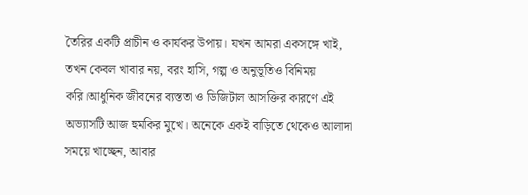তৈরির একটি প্রাচীন ও কার্যকর উপায়। যখন আমরা একসঙ্গে খাই, তখন কেবল খাবার নয়, বরং হাসি, গল্প ও অনুভূতিও বিনিময় করি।আধুনিক জীবনের ব্যস্ততা ও ডিজিটাল আসক্তির কারণে এই অভ্যাসটি আজ হুমকির মুখে। অনেকে একই বাড়িতে থেকেও আলাদা সময়ে খাচ্ছেন, আবার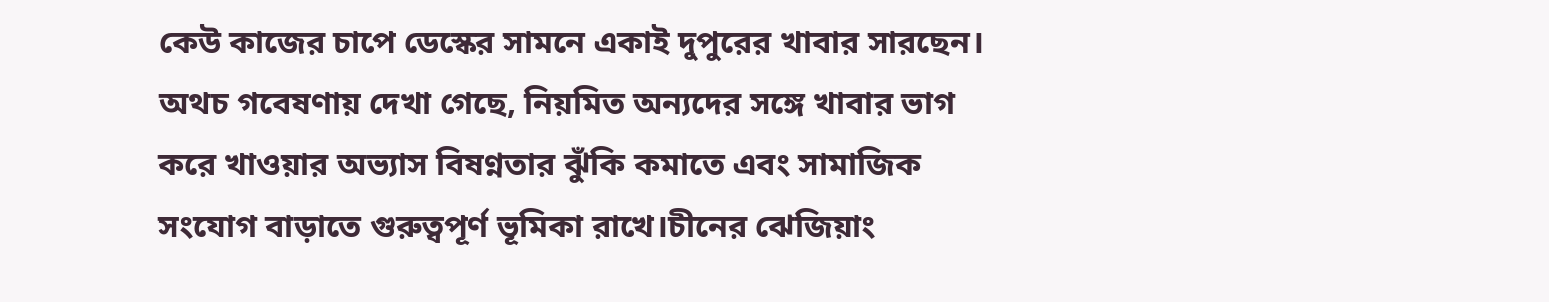কেউ কাজের চাপে ডেস্কের সামনে একাই দুপুরের খাবার সারছেন। অথচ গবেষণায় দেখা গেছে, নিয়মিত অন্যদের সঙ্গে খাবার ভাগ করে খাওয়ার অভ্যাস বিষণ্নতার ঝুঁকি কমাতে এবং সামাজিক সংযোগ বাড়াতে গুরুত্বপূর্ণ ভূমিকা রাখে।চীনের ঝেজিয়াং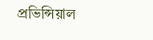প্রভিন্সিয়াল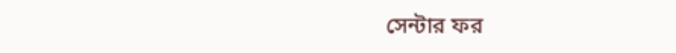সেন্টার ফর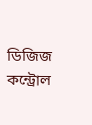ডিজিজ কন্ট্রোল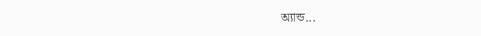অ্যান্ড...